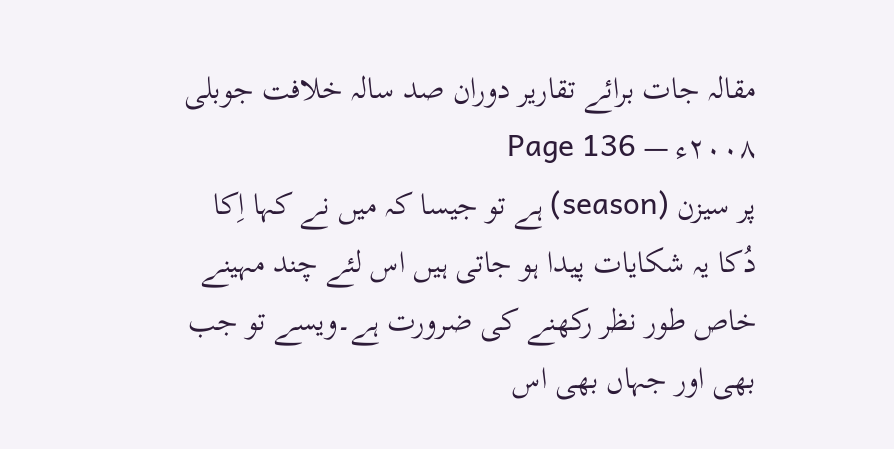مقالہ جات برائے تقاریر دوران صد سالہ خلافت جوبلی ۲۰۰۸ء — Page 136
پر سیزن (season) ہے تو جیسا کہ میں نے کہا اِکا دُکا یہ شکایات پیدا ہو جاتی ہیں اس لئے چند مہینے خاص طور نظر رکھنے کی ضرورت ہے۔ویسے تو جب بھی اور جہاں بھی اس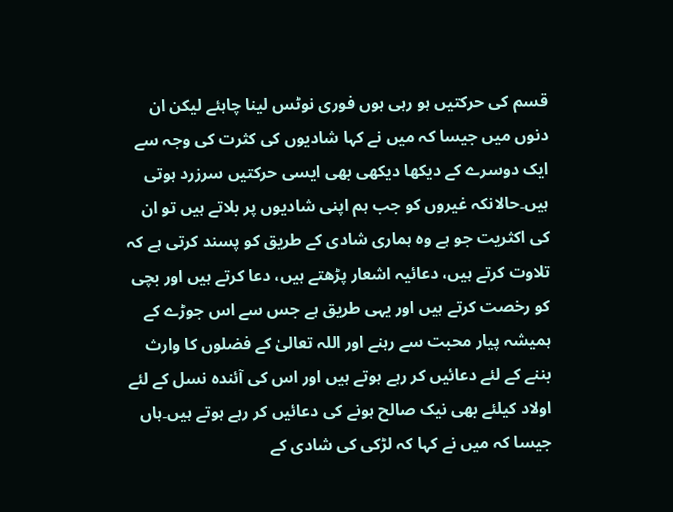قسم کی حرکتیں ہو رہی ہوں فوری نوٹس لینا چاہئے لیکن ان دنوں میں جیسا کہ میں نے کہا شادیوں کی کثرت کی وجہ سے ایک دوسرے کے دیکھا دیکھی بھی ایسی حرکتیں سرزرد ہوتی ہیں۔حالانکہ غیروں کو جب ہم اپنی شادیوں پر بلاتے ہیں تو ان کی اکثریت جو ہے وہ ہماری شادی کے طریق کو پسند کرتی ہے کہ تلاوت کرتے ہیں، دعائیہ اشعار پڑھتے ہیں، دعا کرتے ہیں اور بچی کو رخصت کرتے ہیں اور یہی طریق ہے جس سے اس جوڑے کے ہمیشہ پیار محبت سے رہنے اور اللہ تعالیٰ کے فضلوں کا وارث بننے کے لئے دعائیں کر رہے ہوتے ہیں اور اس کی آئندہ نسل کے لئے اولاد کیلئے بھی نیک صالح ہونے کی دعائیں کر رہے ہوتے ہیں۔ہاں جیسا کہ میں نے کہا کہ لڑکی کی شادی کے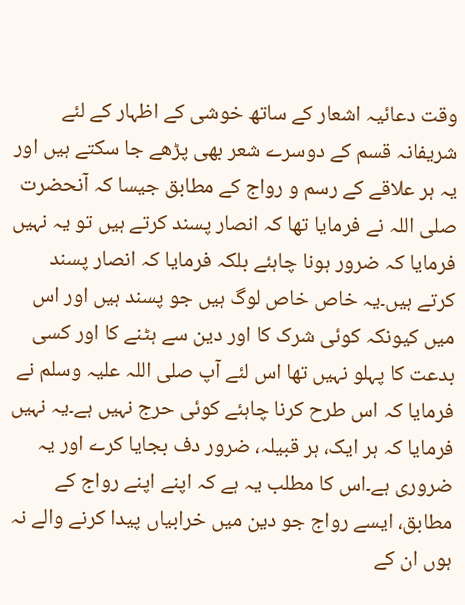وقت دعائیہ اشعار کے ساتھ خوشی کے اظہار کے لئے شریفانہ قسم کے دوسرے شعر بھی پڑھے جا سکتے ہیں اور یہ ہر علاقے کے رسم و رواج کے مطابق جیسا کہ آنحضرت صلی اللہ نے فرمایا تھا کہ انصار پسند کرتے ہیں تو یہ نہیں فرمایا کہ ضرور ہونا چاہئے بلکہ فرمایا کہ انصار پسند کرتے ہیں۔یہ خاص خاص لوگ ہیں جو پسند ہیں اور اس میں کیونکہ کوئی شرک کا اور دین سے ہٹنے کا اور کسی بدعت کا پہلو نہیں تھا اس لئے آپ صلی اللہ علیہ وسلم نے فرمایا کہ اس طرح کرنا چاہئے کوئی حرج نہیں ہے۔یہ نہیں فرمایا کہ ہر ایک، ہر قبیلہ، ضرور دف بجایا کرے اور یہ ضروری ہے۔اس کا مطلب یہ ہے کہ اپنے اپنے رواج کے مطابق، ایسے رواج جو دین میں خرابیاں پیدا کرنے والے نہ ہوں ان کے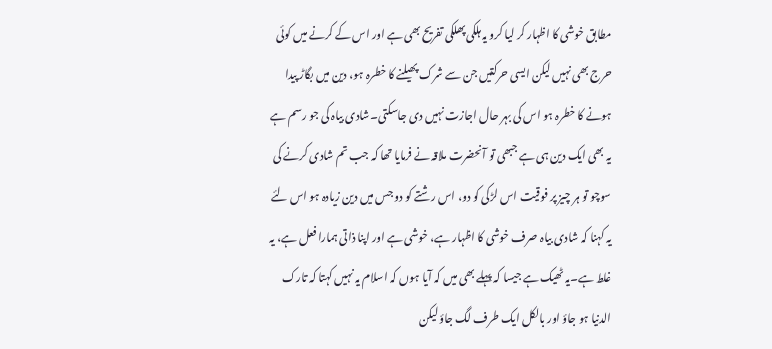مطابق خوشی کا اظہار کر لیا کرو یہ ہلکی پھلکی تفریح بھی ہے اور اس کے کرنے میں کوئی حرج بھی نہیں لیکن ایسی حرکتیں جن سے شرک پھیلنے کا خطرہ ہو، دین میں بگاڑ پیدا ہونے کا خطرہ ہو اس کی بہر حال اجازت نہیں دی جاسکتی۔شادی بیاہ کی جو رسم ہے یہ بھی ایک دین ہی ہے جبھی تو آنحضرت ملاقہ نے فرمایا تھا کہ جب تم شادی کرنے کی سوچو تو ہر چیز پر فوقیت اس لڑکی کو دو، اس رشتے کو دو جس میں دین زیادہ ہو اس لئے یہ کہنا کہ شادی بیاہ صرف خوشی کا اظہار ہے، خوشی ہے اور اپنا ذاتی ہمارا فعل ہے، یہ غلط ہے۔یہ ٹھیک ہے جیسا کہ پہلے بھی میں کہ آیا ہوں کہ اسلام یہ نہیں کہتا کہ تارک الدنیا ہو جاؤ اور بالکل ایک طرف لگ جاؤ لیکن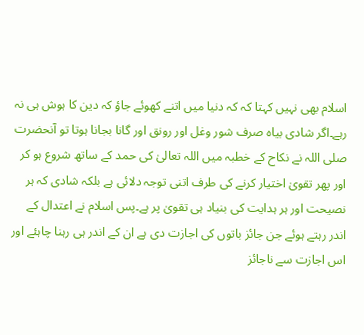اسلام بھی نہیں کہتا کہ کہ دنیا میں اتنے کھوئے جاؤ کہ دین کا ہوش ہی نہ رہے۔اگر شادی بیاہ صرف شور وغل اور رونق اور گانا بجانا ہوتا تو آنحضرت صلی اللہ نے نکاح کے خطبہ میں اللہ تعالیٰ کی حمد کے ساتھ شروع ہو کر اور پھر تقویٰ اختیار کرنے کی طرف اتنی توجہ دلائی ہے بلکہ شادی کہ ہر نصیحت اور ہر ہدایت کی بنیاد ہی تقویٰ پر ہے۔پس اسلام نے اعتدال کے اندر رہتے ہوئے جن جائز باتوں کی اجازت دی ہے ان کے اندر ہی رہنا چاہئے اور اس اجازت سے ناجائز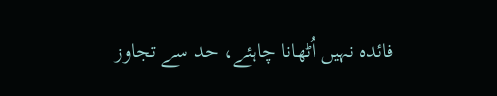فائدہ نہیں اُٹھانا چاہئے، حد سے تجاوز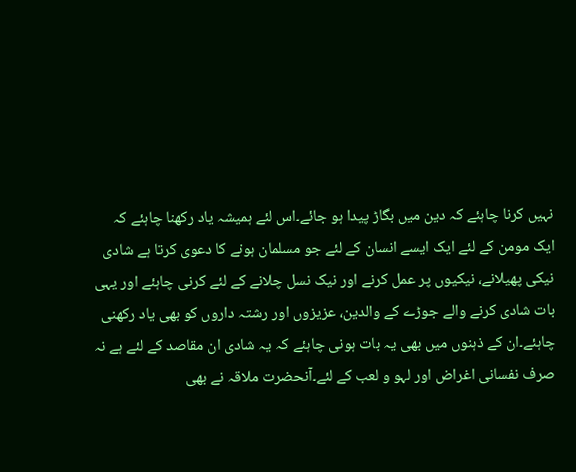نہیں کرنا چاہئے کہ دین میں بگاڑ پیدا ہو جائے۔اس لئے ہمیشہ یاد رکھنا چاہئے کہ ایک مومن کے لئے ایک ایسے انسان کے لئے جو مسلمان ہونے کا دعوی کرتا ہے شادی نیکی پھیلانے، نیکیوں پر عمل کرنے اور نیک نسل چلانے کے لئے کرنی چاہئے اور یہی بات شادی کرنے والے جوڑے کے والدین، عزیزوں اور رشتہ داروں کو بھی یاد رکھنی چاہئے۔ان کے ذہنوں میں بھی یہ بات ہونی چاہئے کہ یہ شادی ان مقاصد کے لئے ہے نہ صرف نفسانی اغراض اور لہو و لعب کے لئے۔آنحضرت ملاقہ نے بھی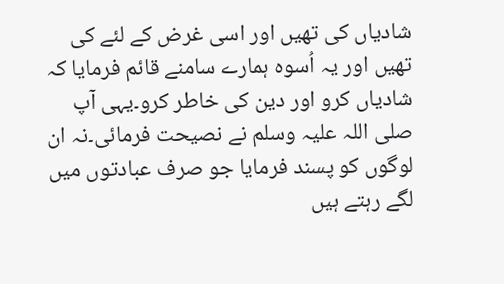شادیاں کی تھیں اور اسی غرض کے لئے کی تھیں اور یہ اُسوہ ہمارے سامنے قائم فرمایا کہ شادیاں کرو اور دین کی خاطر کرو۔یہی آپ صلی اللہ علیہ وسلم نے نصیحت فرمائی۔نہ ان لوگوں کو پسند فرمایا جو صرف عبادتوں میں لگے رہتے ہیں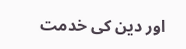اور دین کی خدمت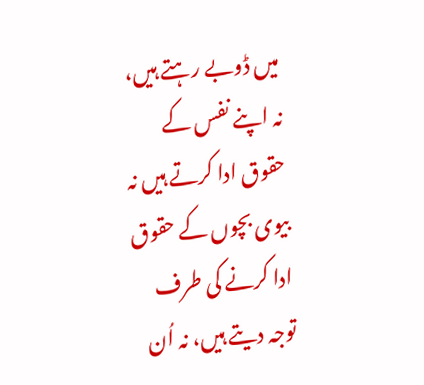میں ڈوبے رہتے ہیں، نہ اپنے نفس کے حقوق ادا کرتے ہیں نہ بیوی بچوں کے حقوق ادا کرنے کی طرف توجہ دیتے ہیں، نہ اُن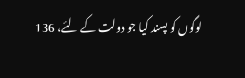لوگوں کو پسند کیا جو دولت کے لئے، 136